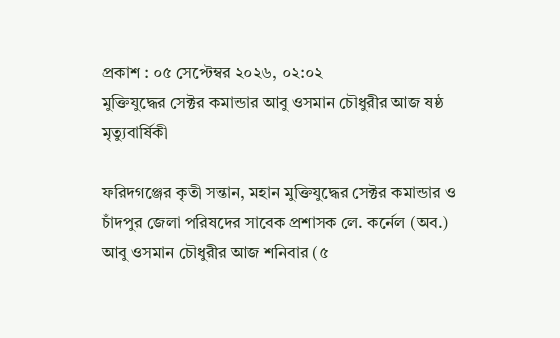প্রকাশ : ০৫ সেপ্টেম্বর ২০২৬, ০২:০২
মুক্তিযুদ্ধের সেক্টর কমান্ডার আবু ওসমান চৌধুরীর আজ ষষ্ঠ মৃত্যুবার্ষিকী

ফরিদগঞ্জের কৃতী সন্তান, মহান মুক্তিযুদ্ধের সেক্টর কমান্ডার ও চাঁদপুর জেলা পরিষদের সাবেক প্রশাসক লে. কর্নেল (অব.) আবু ওসমান চৌধুরীর আজ শনিবার (৫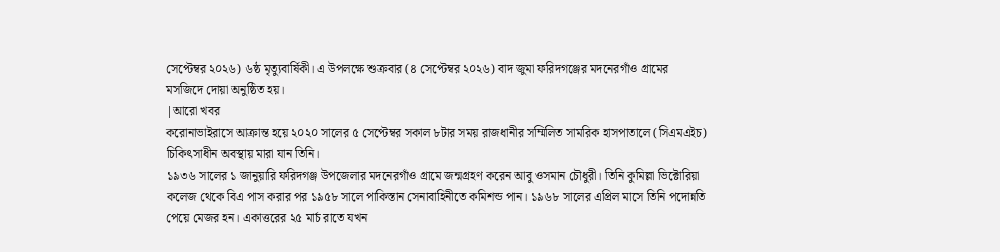সেপ্টেম্বর ২০২৬) ৬ষ্ঠ মৃত্যুবার্ষিকী। এ উপলক্ষে শুক্রবার (৪ সেপ্টেম্বর ২০২৬) বাদ জুমা ফরিদগঞ্জের মদনেরগাঁও গ্রামের মসজিদে দোয়া অনুষ্ঠিত হয়।
|আরো খবর
করোনাভাইরাসে আক্রান্ত হয়ে ২০২০ সালের ৫ সেপ্টেম্বর সকাল ৮টার সময় রাজধানীর সম্মিলিত সামরিক হাসপাতালে (সিএমএইচ) চিকিৎসাধীন অবস্থায় মারা যান তিনি।
১৯৩৬ সালের ১ জানুয়ারি ফরিদগঞ্জ উপজেলার মদনেরগাঁও গ্রামে জন্মগ্রহণ করেন আবু ওসমান চৌধুরী। তিনি কুমিল্লা ভিক্টোরিয়া কলেজ থেকে বিএ পাস করার পর ১৯৫৮ সালে পাকিস্তান সেনাবাহিনীতে কমিশন্ড পান। ১৯৬৮ সালের এপ্রিল মাসে তিনি পদোন্নতি পেয়ে মেজর হন। একাত্তরের ২৫ মার্চ রাতে যখন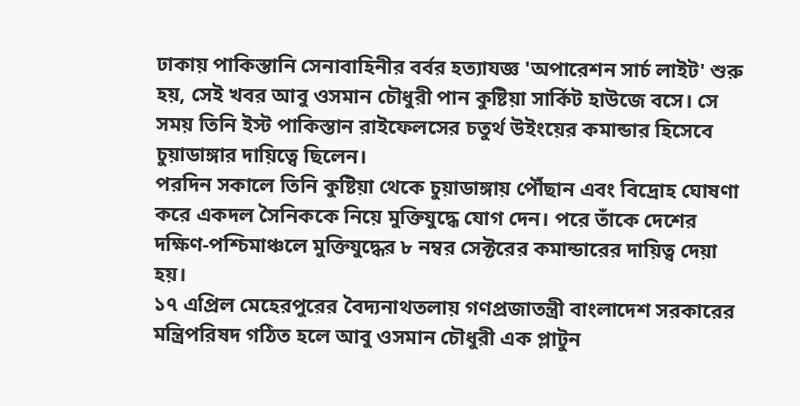ঢাকায় পাকিস্তানি সেনাবাহিনীর বর্বর হত্যাযজ্ঞ 'অপারেশন সার্চ লাইট' শুরু হয়, সেই খবর আবু ওসমান চৌধুরী পান কুষ্টিয়া সার্কিট হাউজে বসে। সে সময় তিনি ইস্ট পাকিস্তান রাইফেলসের চতুর্থ উইংয়ের কমান্ডার হিসেবে চুয়াডাঙ্গার দায়িত্বে ছিলেন।
পরদিন সকালে তিনি কুষ্টিয়া থেকে চুয়াডাঙ্গায় পৌঁছান এবং বিদ্রোহ ঘোষণা করে একদল সৈনিককে নিয়ে মুক্তিযুদ্ধে যোগ দেন। পরে তাঁকে দেশের দক্ষিণ-পশ্চিমাঞ্চলে মুক্তিযুদ্ধের ৮ নম্বর সেক্টরের কমান্ডারের দায়িত্ব দেয়া হয়।
১৭ এপ্রিল মেহেরপুরের বৈদ্যনাথতলায় গণপ্রজাতন্ত্রী বাংলাদেশ সরকারের মন্ত্রিপরিষদ গঠিত হলে আবু ওসমান চৌধুরী এক প্লাটুন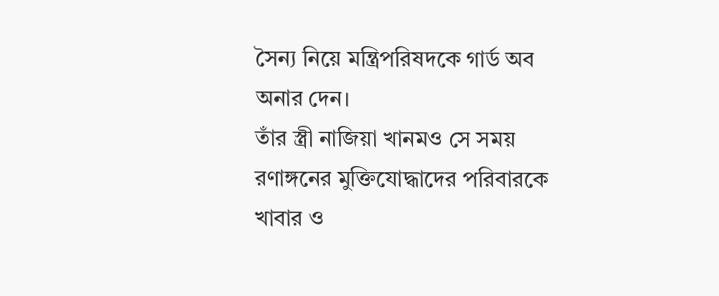সৈন্য নিয়ে মন্ত্রিপরিষদকে গার্ড অব অনার দেন।
তাঁর স্ত্রী নাজিয়া খানমও সে সময় রণাঙ্গনের মুক্তিযোদ্ধাদের পরিবারকে খাবার ও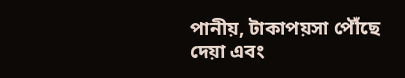পানীয়, টাকাপয়সা পৌঁছে দেয়া এবং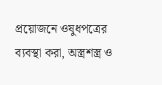প্রয়োজনে ওষুধপত্রের ব্যবস্থা করা, অস্ত্রশস্ত্র ও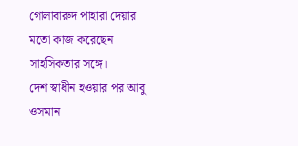গোলাবারুদ পাহারা দেয়ার মতো কাজ করেছেন সাহসিকতার সঙ্গে।
দেশ স্বাধীন হওয়ার পর আবু ওসমান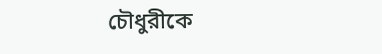চৌধুরীকে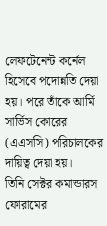লেফটেনেন্ট কর্নেল হিসেবে পদোন্নতি দেয়া হয়। পরে তাঁকে আর্মি সার্ভিস কোরের (এএসসি) পরিচালকের দায়িত্ব দেয়া হয়।
তিনি সেক্টর কমান্ডারস ফোরামের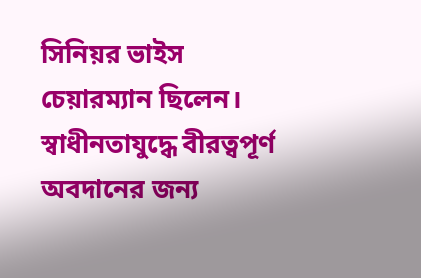সিনিয়র ভাইস চেয়ারম্যান ছিলেন।
স্বাধীনতাযুদ্ধে বীরত্বপূর্ণ অবদানের জন্য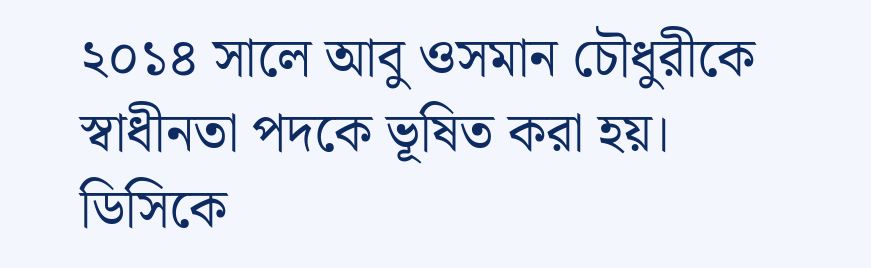২০১৪ সালে আবু ওসমান চৌধুরীকে স্বাধীনতা পদকে ভূষিত করা হয়।
ডিসিকে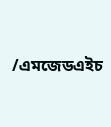/এমজেডএইচ